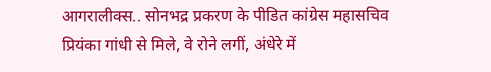आगरालीक्स.. सोनभद्र प्रकरण के पीडित कांग्रेस महासचिव प्रियंका गांधी से मिले, वे रोने लगीं, अंधेरे में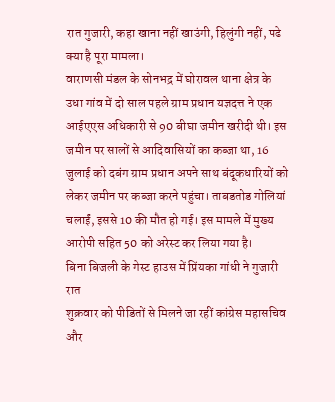रात गुजारी, कहा खाना नहीं खाउंगी, हिलुंगी नहीं, पढे क्या है पूरा मामला।
वाराणसी मंडल के सोनभद्र में घोरावल थाना क्षेत्र के उधा गांव में दो साल पहले ग्राम प्रधान यज्ञदत्त ने एक आईएएस अधिकारी से 90 बीघा जमीन खरीदी थी। इस जमीन पर सालों से आदिवासियों का कब्जा था, 16 जुलाई को दबंग ग्राम प्रधान अपने साथ बंदूकधारियों को लेकर जमीन पर कब्जा करने पहुंचा। ताबडतोड गोलियां चलाईं, इससे 10 की मौत हो गई। इस मामले में मुख्य आरोपी सहित 50 को अरेस्ट कर लिया गया है।
बिना बिजली के गेस्ट हाउस में प्रिंयका गांधी ने गुजारी रात
शुक्रवार को पीडितों से मिलने जा रहीं कांग्रेस महासचिव और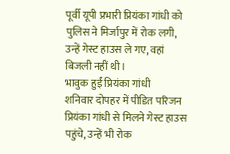पूर्वी यूपी प्रभारी प्रियंका गांधी को पुलिस ने मिर्जापुर में रोक लगी, उन्हें गेस्ट हाउस ले गए, वहां बिजली नहीं थी।
भावुक हुईं प्रियंका गांधी
शनिवार दोपहर में पीडित परिजन प्रियंका गांधी से मिलने गेस्ट हाउस पहुंचे, उन्हें भी रोक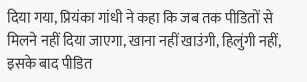दिया गया, प्रियंका गांधी ने कहा कि जब तक पीडितों से मिलने नहीं दिया जाएगा, खाना नहीं खाउंगी, हिलुंगी नहीं, इसके बाद पीडित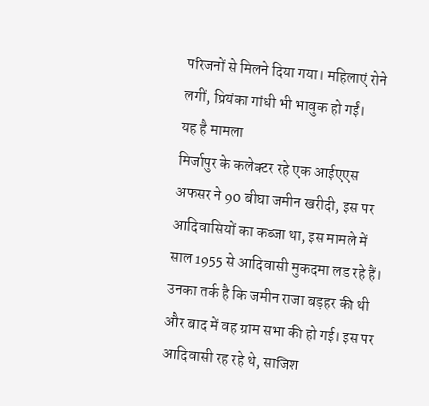परिजनों से मिलने दिया गया। महिलाएं रोने लगीं, प्रियंका गांधी भी भावुक हो गईं।
यह है मामला
मिर्जापुर के कलेक्टर रहे एक आईएएस अफसर ने 90 बीघा जमीन खरीदी, इस पर आदिवासियों का कब्जा था, इस मामले में साल 1955 से आदिवासी मुकदमा लड रहे हैं। उनका तर्क है कि जमीन राजा बड़हर की थी और बाद में वह ग्राम सभा की हो गई। इस पर आदिवासी रह रहे थे, साजिश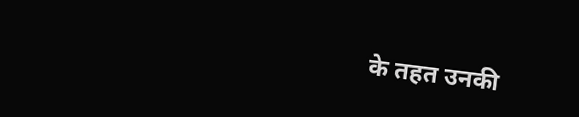के तहत उनकी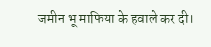जमीन भू माफिया के हवाले कर दी।